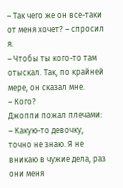– Так чего же он все-таки от меня хочет? – спросил я.
– Чтобы ты кого-то там отыскал. Так, по крайней мере, он сказал мне.
– Кого?
Джоппи пожал плечами:
– Какую-то девочку, точно не знаю. Я не вникаю в чужие дела, раз они меня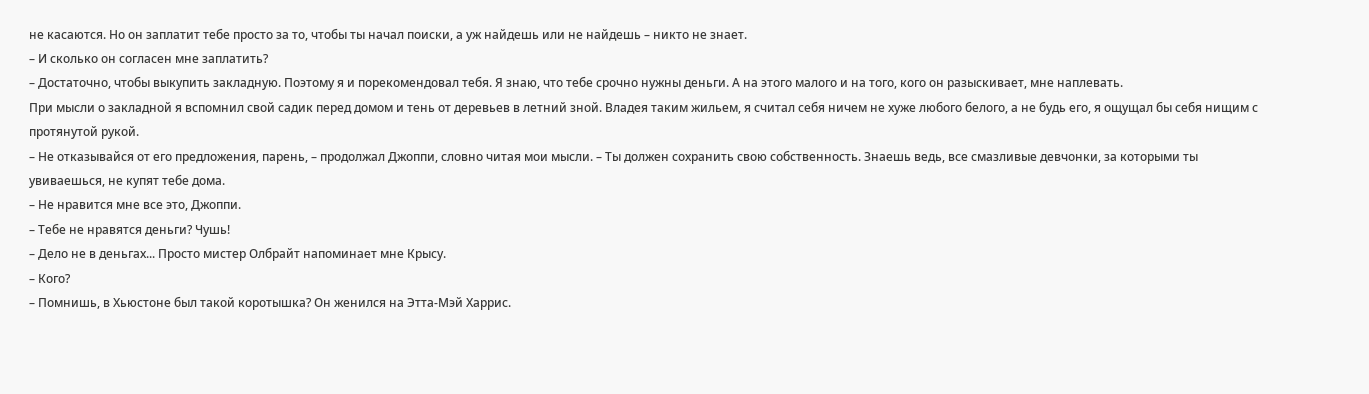не касаются. Но он заплатит тебе просто за то, чтобы ты начал поиски, а уж найдешь или не найдешь – никто не знает.
– И сколько он согласен мне заплатить?
– Достаточно, чтобы выкупить закладную. Поэтому я и порекомендовал тебя. Я знаю, что тебе срочно нужны деньги. А на этого малого и на того, кого он разыскивает, мне наплевать.
При мысли о закладной я вспомнил свой садик перед домом и тень от деревьев в летний зной. Владея таким жильем, я считал себя ничем не хуже любого белого, а не будь его, я ощущал бы себя нищим с протянутой рукой.
– Не отказывайся от его предложения, парень, – продолжал Джоппи, словно читая мои мысли. – Ты должен сохранить свою собственность. Знаешь ведь, все смазливые девчонки, за которыми ты увиваешься, не купят тебе дома.
– Не нравится мне все это, Джоппи.
– Тебе не нравятся деньги? Чушь!
– Дело не в деньгах... Просто мистер Олбрайт напоминает мне Крысу.
– Кого?
– Помнишь, в Хьюстоне был такой коротышка? Он женился на Этта-Мэй Харрис.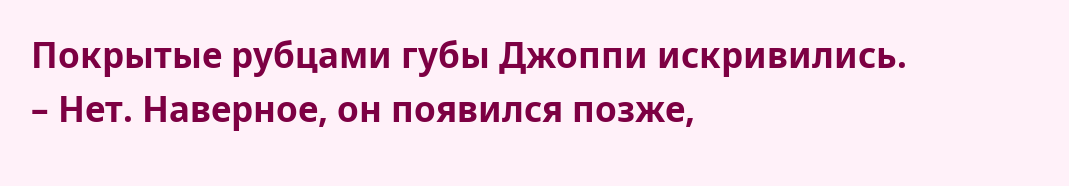Покрытые рубцами губы Джоппи искривились.
– Нет. Наверное, он появился позже,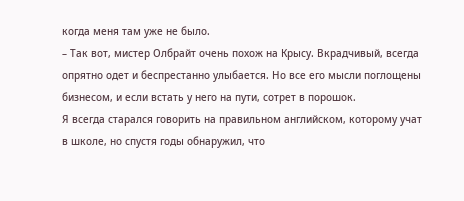когда меня там уже не было.
– Так вот, мистер Олбрайт очень похож на Крысу. Вкрадчивый, всегда опрятно одет и беспрестанно улыбается. Но все его мысли поглощены бизнесом, и если встать у него на пути, сотрет в порошок.
Я всегда старался говорить на правильном английском, которому учат в школе, но спустя годы обнаружил, что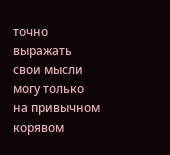точно выражать свои мысли могу только на привычном корявом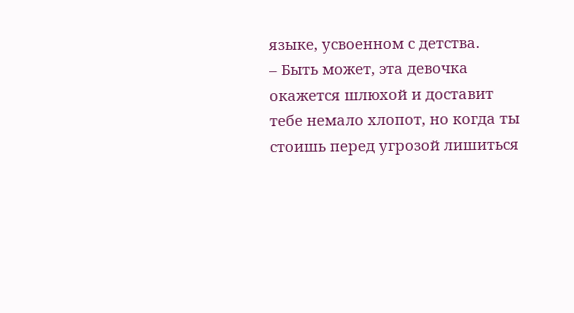языке, усвоенном с детства.
– Быть может, эта девочка окажется шлюхой и доставит тебе немало хлопот, но когда ты стоишь перед угрозой лишиться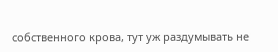собственного крова, тут уж раздумывать не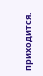приходится.